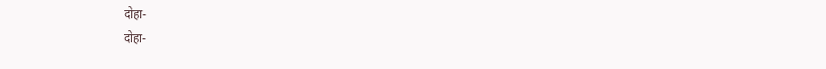दोहा-
दोहा-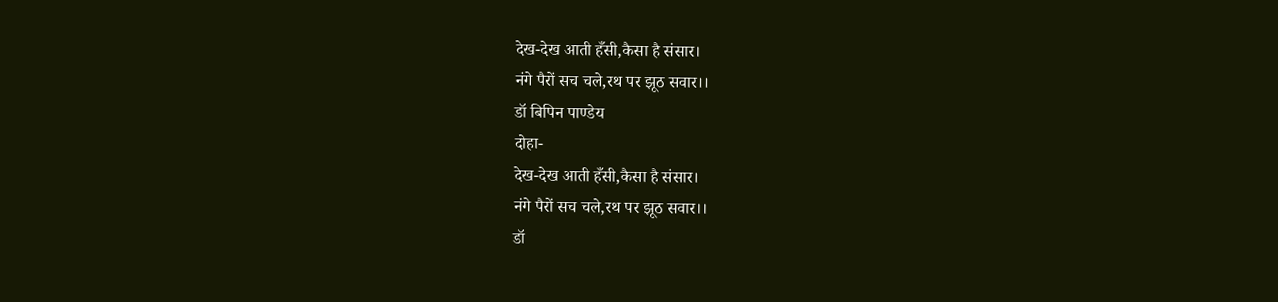देख-देख आती हँसी,कैसा है संसार।
नंगे पैरों सच चले,रथ पर झूठ सवार।।
डॉ बिपिन पाण्डेय
दोहा-
देख-देख आती हँसी,कैसा है संसार।
नंगे पैरों सच चले,रथ पर झूठ सवार।।
डॉ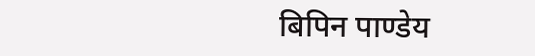बिपिन पाण्डेय